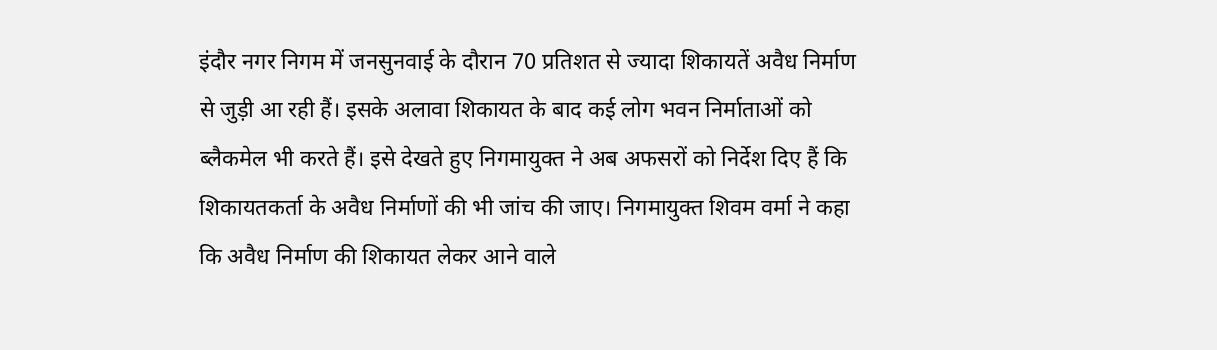इंदौर नगर निगम में जनसुनवाई के दौरान 70 प्रतिशत से ज्यादा शिकायतें अवैध निर्माण से जुड़ी आ रही हैं। इसके अलावा शिकायत के बाद कई लोग भवन निर्माताओं को ब्लैकमेल भी करते हैं। इसे देखते हुए निगमायुक्त ने अब अफसरों को निर्देश दिए हैं कि शिकायतकर्ता के अवैध निर्माणों की भी जांच की जाए। निगमायुक्त शिवम वर्मा ने कहा कि अवैध निर्माण की शिकायत लेकर आने वाले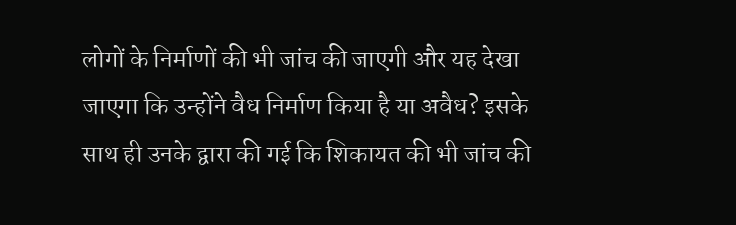लोगों के निर्माणों की भी जांच की जाएगी और यह देखा जाएगा कि उन्होंने वैध निर्माण किया है या अवैध? इसके साथ ही उनके द्वारा की गई कि शिकायत की भी जांच की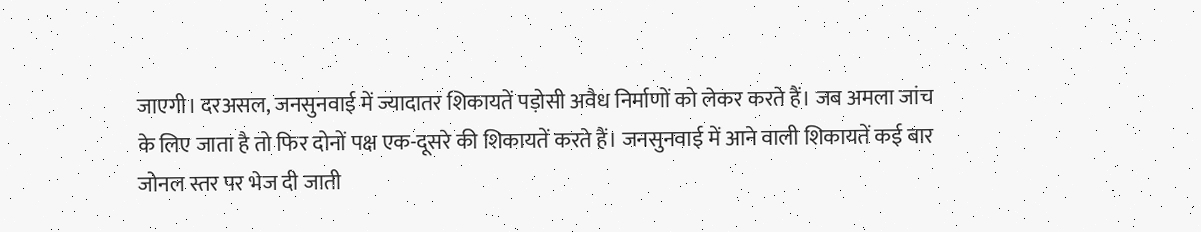जाएगी। दरअसल, जनसुनवाई में ज्यादातर शिकायतें पड़ोसी अवैध निर्माणों को लेकर करते हैं। जब अमला जांच के लिए जाता है तो फिर दोनों पक्ष एक-दूसरे की शिकायतें करते हैं। जनसुनवाई में आने वाली शिकायतें कई बार जोनल स्तर पर भेज दी जाती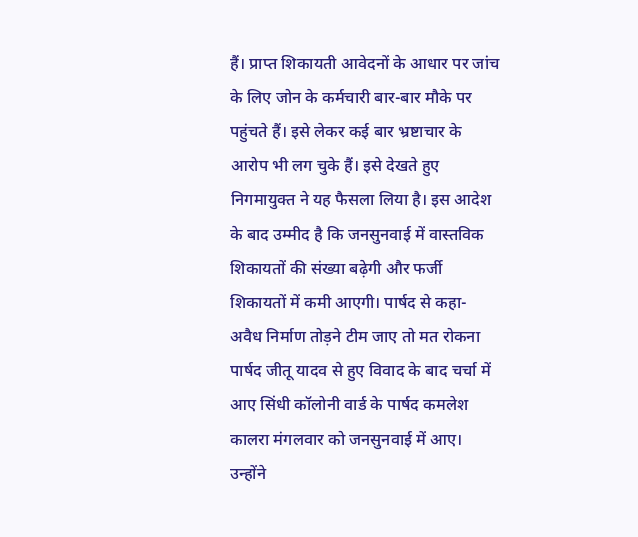हैं। प्राप्त शिकायती आवेदनों के आधार पर जांच के लिए जोन के कर्मचारी बार-बार मौके पर पहुंचते हैं। इसे लेकर कई बार भ्रष्टाचार के आरोप भी लग चुके हैं। इसे देखते हुए निगमायुक्त ने यह फैसला लिया है। इस आदेश के बाद उम्मीद है कि जनसुनवाई में वास्तविक शिकायतों की संख्या बढ़ेगी और फर्जी शिकायतों में कमी आएगी। पार्षद से कहा- अवैध निर्माण तोड़ने टीम जाए तो मत रोकना पार्षद जीतू यादव से हुए विवाद के बाद चर्चा में आए सिंधी कॉलोनी वार्ड के पार्षद कमलेश कालरा मंगलवार को जनसुनवाई में आए। उन्होंने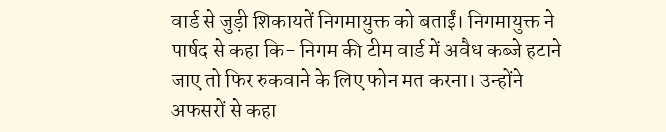वार्ड से जुड़ी शिकायतें निगमायुक्त को बताईं। निगमायुक्त ने पार्षद से कहा कि- निगम की टीम वार्ड में अवैध कब्जे हटाने जाए तो फिर रुकवाने के लिए फोन मत करना। उन्होंने अफसरों से कहा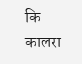कि कालरा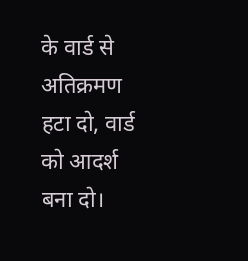के वार्ड से अतिक्रमण हटा दो, वार्ड को आदर्श बना दो।